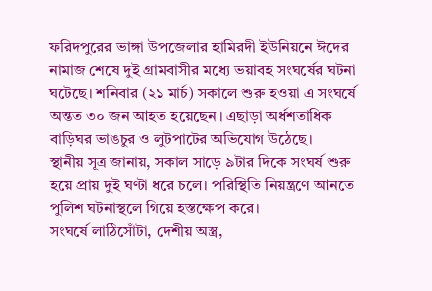ফরিদপুরের ভাঙ্গা উপজেলার হামিরদী ইউনিয়নে ঈদের নামাজ শেষে দুই গ্রামবাসীর মধ্যে ভয়াবহ সংঘর্ষের ঘটনা ঘটেছে। শনিবার (২১ মার্চ) সকালে শুরু হওয়া এ সংঘর্ষে অন্তত ৩০ জন আহত হয়েছেন। এছাড়া অর্ধশতাধিক বাড়িঘর ভাঙচুর ও লুটপাটের অভিযোগ উঠেছে।
স্থানীয় সূত্র জানায়, সকাল সাড়ে ৯টার দিকে সংঘর্ষ শুরু হয়ে প্রায় দুই ঘণ্টা ধরে চলে। পরিস্থিতি নিয়ন্ত্রণে আনতে পুলিশ ঘটনাস্থলে গিয়ে হস্তক্ষেপ করে।
সংঘর্ষে লাঠিসোঁটা, দেশীয় অস্ত্র,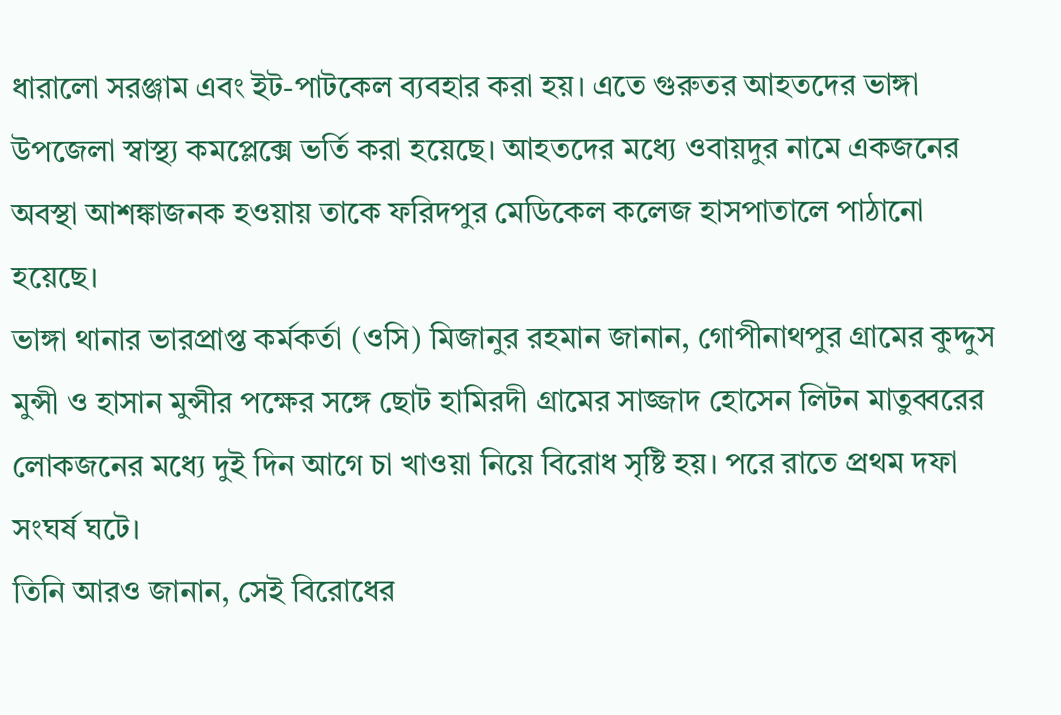ধারালো সরঞ্জাম এবং ইট-পাটকেল ব্যবহার করা হয়। এতে গুরুতর আহতদের ভাঙ্গা উপজেলা স্বাস্থ্য কমপ্লেক্সে ভর্তি করা হয়েছে। আহতদের মধ্যে ওবায়দুর নামে একজনের অবস্থা আশঙ্কাজনক হওয়ায় তাকে ফরিদপুর মেডিকেল কলেজ হাসপাতালে পাঠানো হয়েছে।
ভাঙ্গা থানার ভারপ্রাপ্ত কর্মকর্তা (ওসি) মিজানুর রহমান জানান, গোপীনাথপুর গ্রামের কুদ্দুস মুন্সী ও হাসান মুন্সীর পক্ষের সঙ্গে ছোট হামিরদী গ্রামের সাজ্জাদ হোসেন লিটন মাতুব্বরের লোকজনের মধ্যে দুই দিন আগে চা খাওয়া নিয়ে বিরোধ সৃষ্টি হয়। পরে রাতে প্রথম দফা সংঘর্ষ ঘটে।
তিনি আরও জানান, সেই বিরোধের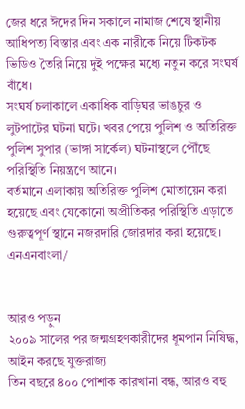জের ধরে ঈদের দিন সকালে নামাজ শেষে স্থানীয় আধিপত্য বিস্তার এবং এক নারীকে নিয়ে টিকটক ভিডিও তৈরি নিয়ে দুই পক্ষের মধ্যে নতুন করে সংঘর্ষ বাঁধে।
সংঘর্ষ চলাকালে একাধিক বাড়িঘর ভাঙচুর ও লুটপাটের ঘটনা ঘটে। খবর পেয়ে পুলিশ ও অতিরিক্ত পুলিশ সুপার (ভাঙ্গা সার্কেল) ঘটনাস্থলে পৌঁছে পরিস্থিতি নিয়ন্ত্রণে আনে।
বর্তমানে এলাকায় অতিরিক্ত পুলিশ মোতায়েন করা হয়েছে এবং যেকোনো অপ্রীতিকর পরিস্থিতি এড়াতে গুরুত্বপূর্ণ স্থানে নজরদারি জোরদার করা হয়েছে।
এনএনবাংলা/


আরও পড়ুন
২০০৯ সালের পর জন্মগ্রহণকারীদের ধূমপান নিষিদ্ধ, আইন করছে যুক্তরাজ্য
তিন বছরে ৪০০ পোশাক কারখানা বন্ধ, আরও বহু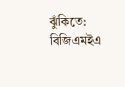ঝুঁকিতে: বিজিএমইএ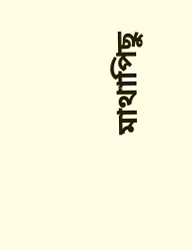মাথাপিছু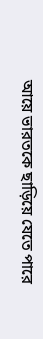আয়ে ভারতকে ছাড়িয়ে যেতে পারে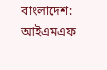বাংলাদেশ: আইএমএফ